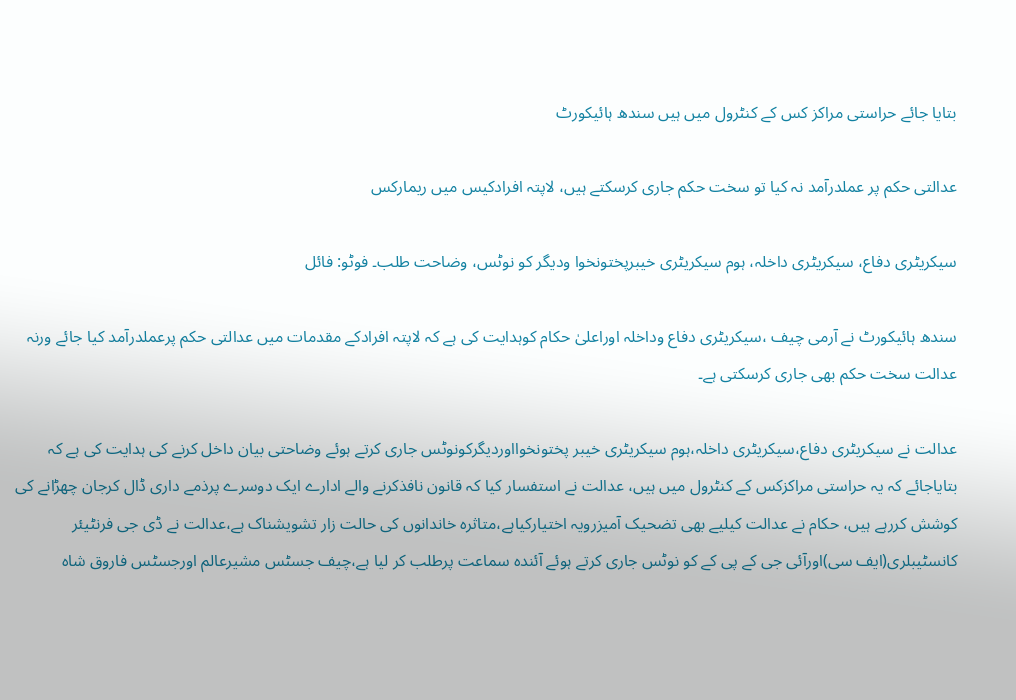بتایا جائے حراستی مراکز کس کے کنٹرول میں ہیں سندھ ہائیکورٹ

عدالتی حکم پر عملدرآمد نہ کیا تو سخت حکم جاری کرسکتے ہیں، لاپتہ افرادکیس میں ریمارکس

سیکریٹری دفاع، سیکریٹری داخلہ، ہوم سیکریٹری خیبرپختونخوا ودیگر کو نوٹس، وضاحت طلب۔ فوٹو: فائل

سندھ ہائیکورٹ نے آرمی چیف ،سیکریٹری دفاع وداخلہ اوراعلیٰ حکام کوہدایت کی ہے کہ لاپتہ افرادکے مقدمات میں عدالتی حکم پرعملدرآمد کیا جائے ورنہ عدالت سخت حکم بھی جاری کرسکتی ہے۔

عدالت نے سیکریٹری دفاع،سیکریٹری داخلہ،ہوم سیکریٹری خیبر پختونخوااوردیگرکونوٹس جاری کرتے ہوئے وضاحتی بیان داخل کرنے کی ہدایت کی ہے کہ بتایاجائے کہ یہ حراستی مراکزکس کے کنٹرول میں ہیں، عدالت نے استفسار کیا کہ قانون نافذکرنے والے ادارے ایک دوسرے پرذمے داری ڈال کرجان چھڑانے کی کوشش کررہے ہیں، حکام نے عدالت کیلیے بھی تضحیک آمیزرویہ اختیارکیاہے،متاثرہ خاندانوں کی حالت زار تشویشناک ہے،عدالت نے ڈی جی فرنٹیئر کانسٹیبلری(ایف سی)اورآئی جی کے پی کے کو نوٹس جاری کرتے ہوئے آئندہ سماعت پرطلب کر لیا ہے،چیف جسٹس مشیرعالم اورجسٹس فاروق شاہ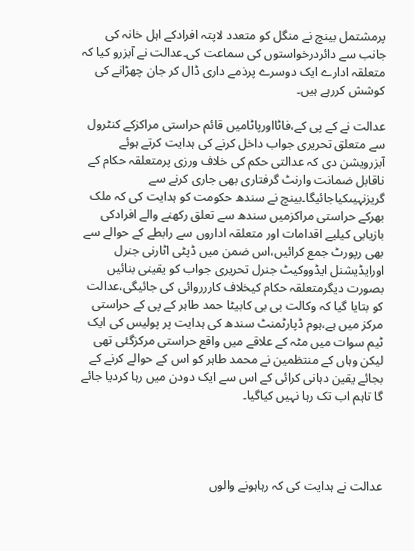پرمشتمل بینچ نے منگل کو متعدد لاپتہ افرادکے اہل خانہ کی جانب سے دائردرخواستوں کی سماعت کی۔عدالت نے آبزرو کیا کہ متعلقہ ادارے ایک دوسرے پرذمے داری ڈال کر جان چھڑانے کی کوشش کررہے ہیں۔

عدالت نے کے پی کے،فاٹااورپاٹامیں قائم حراستی مراکزکے کنٹرول سے متعلق تحریری جواب داخل کرنے کی ہدایت کرتے ہوئے آبزرویشن دی کہ عدالتی حکم کی خلاف ورزی پرمتعلقہ حکام کے ناقابل ضمانت وارنٹ گرفتاری بھی جاری کرنے سے گریزنہیںکیاجائیگا۔بینچ نے سندھ حکومت کو ہدایت کی کہ ملک بھرکے حراستی مراکزمیں سندھ سے تعلق رکھنے والے افرادکی بازیابی کیلیے اقدامات اور متعلقہ اداروں سے رابطے کے حوالے سے بھی رپورٹ جمع کرائیں،اس ضمن میں ڈپٹی اٹارنی جنرل اورایڈیشنل ایڈووکیٹ جنرل تحریری جواب کو یقینی بنائیں بصورت دیگرمتعلقہ حکام کیخلاف کاررروائی کی جائیگی،عدالت کو بتایا گیا کہ وکالت بی بی کابیٹا حمد طاہر کے پی کے حراستی مرکز میں ہے،ہوم ڈپارٹمنٹ سندھ کی ہدایت پر پولیس کی ایک ٹیم سوات میں مٹہ کے علاقے میں واقع حراستی مرکزگئی تھی لیکن وہاں کے منتظمین نے محمد طاہر کو اس کے حوالے کرنے کے بجائے یقین دہانی کرائی کے اس سے ایک دودن میں رہا کردیا جائے گا تاہم اب تک رہا نہیں کیاگیا۔




عدالت نے ہدایت کی کہ رہاہونے والوں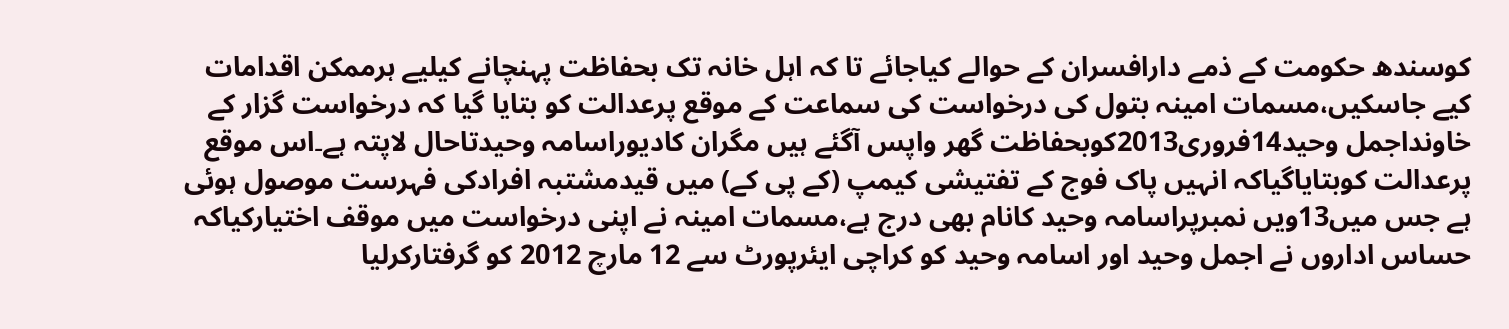کوسندھ حکومت کے ذمے دارافسران کے حوالے کیاجائے تا کہ اہل خانہ تک بحفاظت پہنچانے کیلیے ہرممکن اقدامات کیے جاسکیں،مسمات امینہ بتول کی درخواست کی سماعت کے موقع پرعدالت کو بتایا گیا کہ درخواست گزار کے خاونداجمل وحید14فروری2013کوبحفاظت گھر واپس آگئے ہیں مگران کادیوراسامہ وحیدتاحال لاپتہ ہے۔اس موقع پرعدالت کوبتایاگیاکہ انہیں پاک فوج کے تفتیشی کیمپ (کے پی کے) میں قیدمشتبہ افرادکی فہرست موصول ہوئی ہے جس میں13ویں نمبرپراسامہ وحید کانام بھی درج ہے،مسمات امینہ نے اپنی درخواست میں موقف اختیارکیاکہ حساس اداروں نے اجمل وحید اور اسامہ وحید کو کراچی ایئرپورٹ سے 12 مارچ 2012 کو گرفتارکرلیا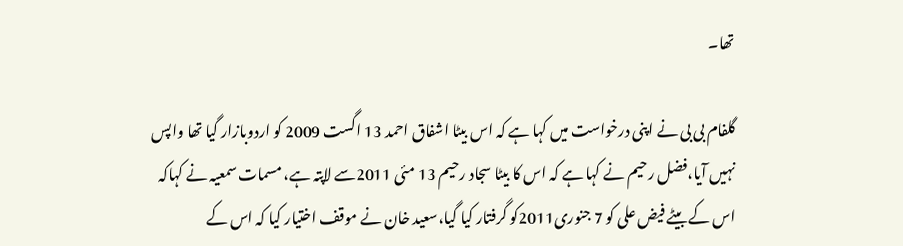تھا۔

گلفام بی بی نے اپنی درخواست میں کہا ہے کہ اس بیٹا اشفاق احمد 13 اگست 2009 کو اردوبازار گیا تھا واپس نہیں آیا،فضل رحیم نے کہا ہے کہ اس کا بیٹا سجاد رحیم 13 مئی 2011سے لاپتہ ہے، مسمات سمعیہ نے کہاکہ اس کے بیٹے فیض علی کو 7 جنوری2011کو گرفتار کیا گیا،سعید خان نے موقف اختیار کیا کہ اس کے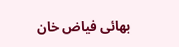بھائی فیاض خان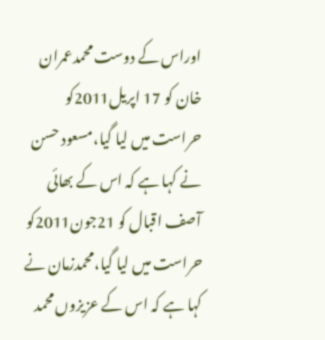اوراس کے دوست محمدعمران خان کو 17 اپریل2011کو حراست میں لیا گیا،مسعود حسن نے کہا ہے کہ اس کے بھائی آصف اقبال کو 21جون2011کو حراست میں لیا گیا،محمدزمان نے کہا ہے کہ اس کے عزیزوں محمد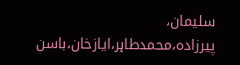سلیمان، پیرزادہ،محمدطاہر،ایازخان،باسن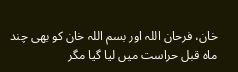خان، فرحان اللہ اور بسم اللہ خان کو بھی چند ماہ قبل حراست میں لیا گیا مگر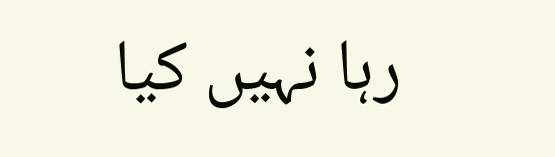رہا نہیں کیا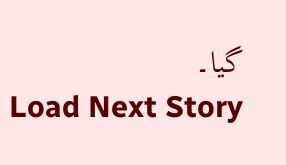گیا۔
Load Next Story